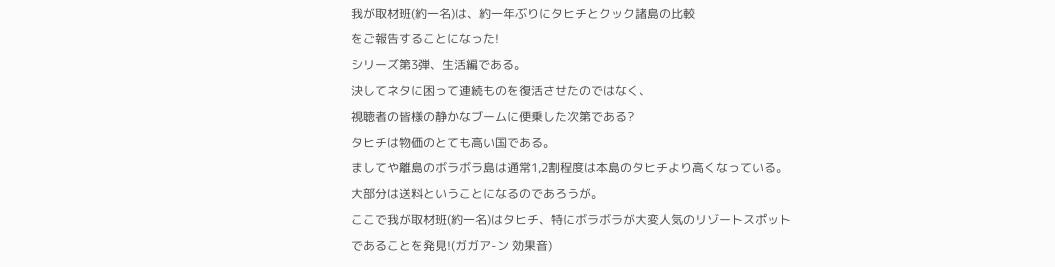我が取材班(約一名)は、約一年ぶりにタヒチとクック諸島の比較
をご報告することになった!
シリーズ第3弾、生活編である。
決してネタに困って連続ものを復活させたのではなく、
視聴者の皆様の静かなブームに便乗した次第である?
タヒチは物価のとても高い国である。
ましてや離島のボラボラ島は通常1,2割程度は本島のタヒチより高くなっている。
大部分は送料ということになるのであろうが。
ここで我が取材班(約一名)はタヒチ、特にボラボラが大変人気のリゾートスポット
であることを発見!(ガガア-ン 効果音)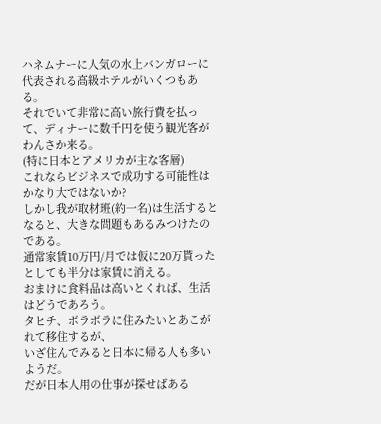ハネムナーに人気の水上バンガローに代表される高級ホテルがいくつもある。
それでいて非常に高い旅行費を払って、ディナーに数千円を使う観光客がわんさか来る。
(特に日本とアメリカが主な客層)
これならビジネスで成功する可能性はかなり大ではないか?
しかし我が取材班(約一名)は生活するとなると、大きな問題もあるみつけたのである。
通常家賃10万円/月では仮に20万貰ったとしても半分は家賃に消える。
おまけに食料品は高いとくれば、生活はどうであろう。
タヒチ、ボラボラに住みたいとあこがれて移住するが、
いざ住んでみると日本に帰る人も多いようだ。
だが日本人用の仕事が探せばある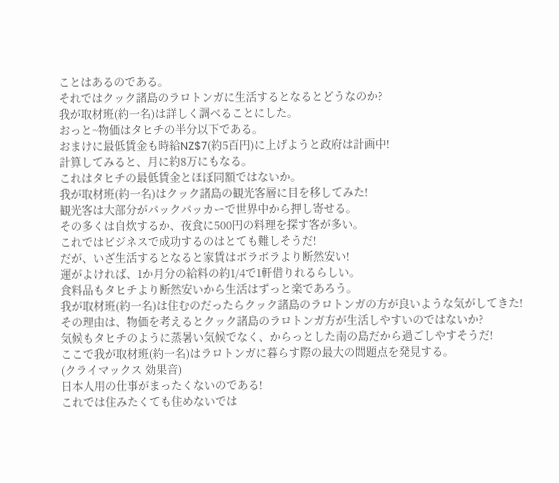ことはあるのである。
それではクック諸島のラロトンガに生活するとなるとどうなのか?
我が取材班(約一名)は詳しく調べることにした。
おっと~物価はタヒチの半分以下である。
おまけに最低賃金も時給NZ$7(約5百円)に上げようと政府は計画中!
計算してみると、月に約8万にもなる。
これはタヒチの最低賃金とほぼ同額ではないか。
我が取材班(約一名)はクック諸島の観光客層に目を移してみた!
観光客は大部分がパックパッカーで世界中から押し寄せる。
その多くは自炊するか、夜食に500円の料理を探す客が多い。
これではビジネスで成功するのはとても難しそうだ!
だが、いざ生活するとなると家賃はボラボラより断然安い!
運がよければ、1か月分の給料の約1/4で1軒借りれるらしい。
食料品もタヒチより断然安いから生活はずっと楽であろう。
我が取材班(約一名)は住むのだったらクック諸島のラロトンガの方が良いような気がしてきた!
その理由は、物価を考えるとクック諸島のラロトンガ方が生活しやすいのではないか?
気候もタヒチのように蒸暑い気候でなく、からっとした南の島だから過ごしやすそうだ!
ここで我が取材班(約一名)はラロトンガに暮らす際の最大の問題点を発見する。
(クライマックス 効果音)
日本人用の仕事がまったくないのである!
これでは住みたくても住めないでは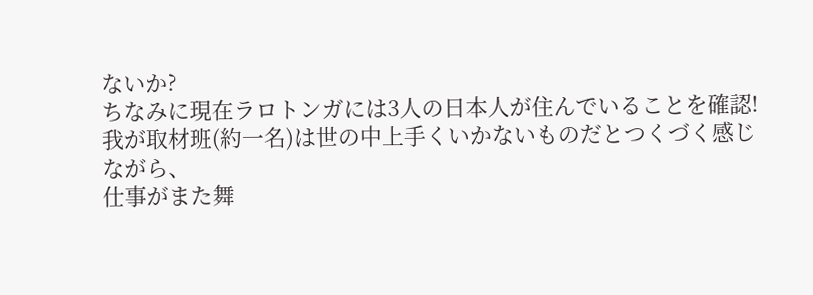ないか?
ちなみに現在ラロトンガには3人の日本人が住んでいることを確認!
我が取材班(約一名)は世の中上手くいかないものだとつくづく感じながら、
仕事がまた舞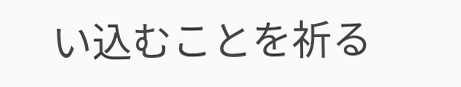い込むことを祈る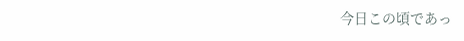今日この頃であっ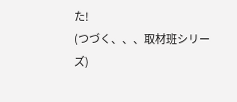た!
(つづく、、、取材班シリーズ)